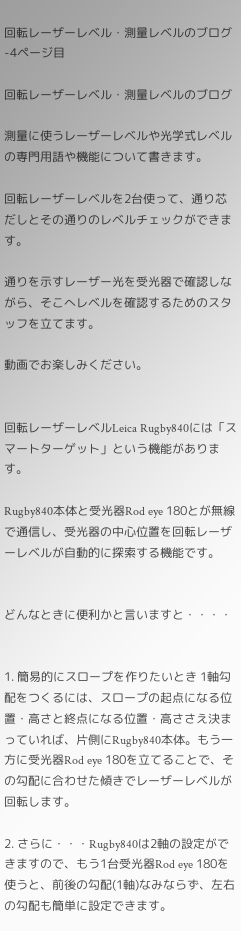回転レーザーレベル・測量レベルのブログ -4ページ目

回転レーザーレベル・測量レベルのブログ

測量に使うレーザーレベルや光学式レベルの専門用語や機能について書きます。

回転レーザーレベルを2台使って、通り芯だしとその通りのレベルチェックができます。

通りを示すレーザー光を受光器で確認しながら、そこへレベルを確認するためのスタッフを立てます。

動画でお楽しみください。


回転レーザーレベルLeica Rugby840には「スマートターゲット」という機能があります。

Rugby840本体と受光器Rod eye 180とが無線で通信し、受光器の中心位置を回転レーザーレベルが自動的に探索する機能です。


どんなときに便利かと言いますと・・・・


1. 簡易的にスロープを作りたいとき 1軸勾配をつくるには、スロープの起点になる位置・高さと終点になる位置・高ささえ決まっていれば、片側にRugby840本体。もう一方に受光器Rod eye 180を立てることで、その勾配に合わせた傾きでレーザーレベルが回転します。

2. さらに・・・Rugby840は2軸の設定ができますので、もう1台受光器Rod eye 180を使うと、前後の勾配(1軸)なみならず、左右の勾配も簡単に設定できます。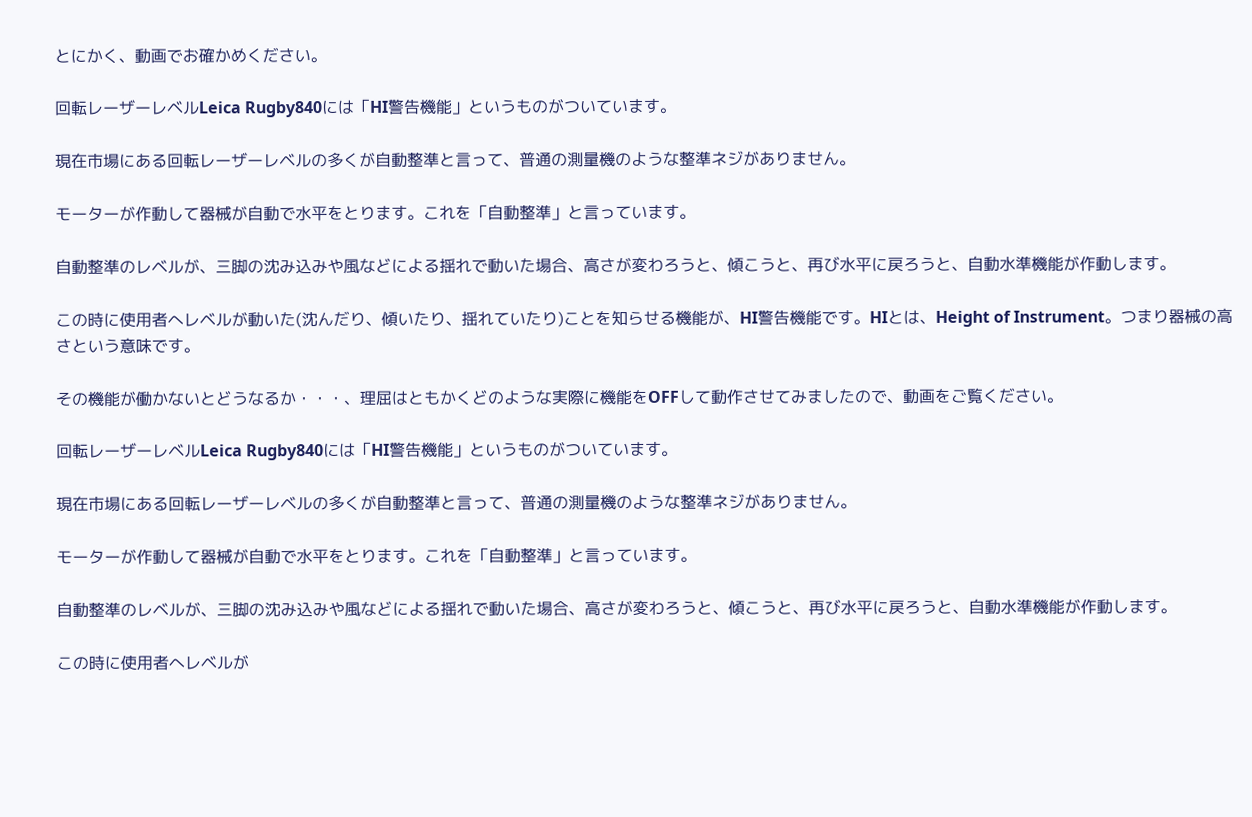とにかく、動画でお確かめください。

回転レーザーレベルLeica Rugby840には「HI警告機能」というものがついています。

現在市場にある回転レーザーレベルの多くが自動整準と言って、普通の測量機のような整準ネジがありません。

モーターが作動して器械が自動で水平をとります。これを「自動整準」と言っています。

自動整準のレベルが、三脚の沈み込みや風などによる揺れで動いた場合、高さが変わろうと、傾こうと、再び水平に戻ろうと、自動水準機能が作動します。

この時に使用者へレベルが動いた(沈んだり、傾いたり、揺れていたり)ことを知らせる機能が、HI警告機能です。HIとは、Height of Instrument。つまり器械の高さという意味です。

その機能が働かないとどうなるか・・・、理屈はともかくどのような実際に機能をOFFして動作させてみましたので、動画をご覧ください。

回転レーザーレベルLeica Rugby840には「HI警告機能」というものがついています。

現在市場にある回転レーザーレベルの多くが自動整準と言って、普通の測量機のような整準ネジがありません。

モーターが作動して器械が自動で水平をとります。これを「自動整準」と言っています。

自動整準のレベルが、三脚の沈み込みや風などによる揺れで動いた場合、高さが変わろうと、傾こうと、再び水平に戻ろうと、自動水準機能が作動します。

この時に使用者へレベルが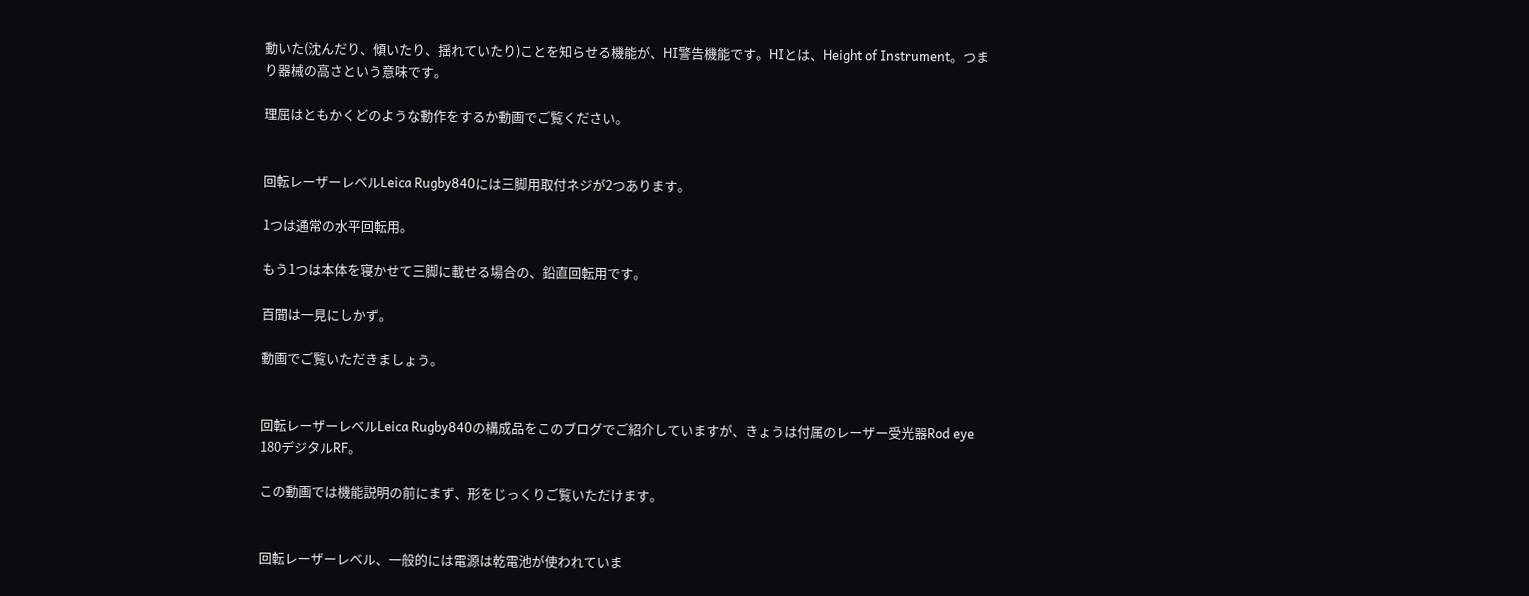動いた(沈んだり、傾いたり、揺れていたり)ことを知らせる機能が、HI警告機能です。HIとは、Height of Instrument。つまり器械の高さという意味です。

理屈はともかくどのような動作をするか動画でご覧ください。


回転レーザーレベルLeica Rugby840には三脚用取付ネジが2つあります。

1つは通常の水平回転用。

もう1つは本体を寝かせて三脚に載せる場合の、鉛直回転用です。

百聞は一見にしかず。

動画でご覧いただきましょう。


回転レーザーレベルLeica Rugby840の構成品をこのブログでご紹介していますが、きょうは付属のレーザー受光器Rod eye 180デジタルRF。

この動画では機能説明の前にまず、形をじっくりご覧いただけます。


回転レーザーレベル、一般的には電源は乾電池が使われていま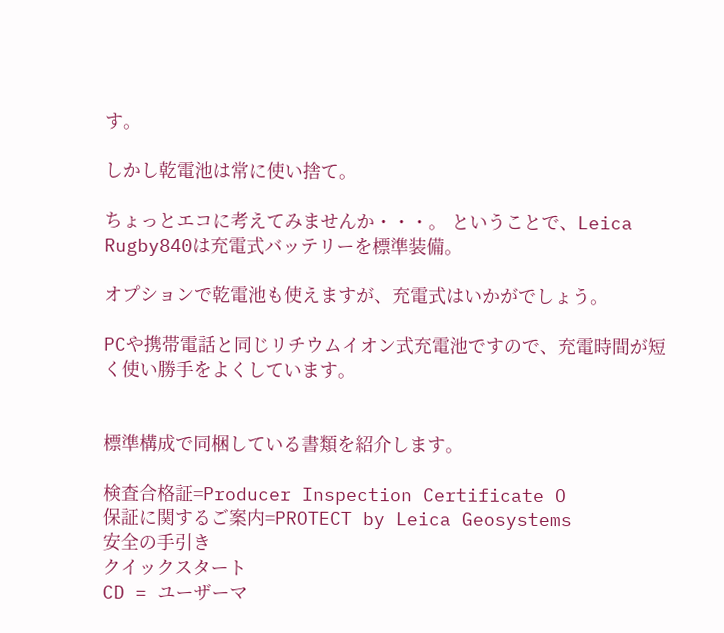す。

しかし乾電池は常に使い捨て。

ちょっとエコに考えてみませんか・・・。 ということで、Leica Rugby840は充電式バッテリーを標準装備。

オプションで乾電池も使えますが、充電式はいかがでしょう。

PCや携帯電話と同じリチウムイオン式充電池ですので、充電時間が短く使い勝手をよくしています。


標準構成で同梱している書類を紹介します。

検査合格証=Producer Inspection Certificate O
保証に関するご案内=PROTECT by Leica Geosystems
安全の手引き
クイックスタート
CD = ユーザーマ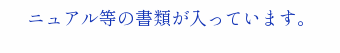ニュアル等の書類が入っています。